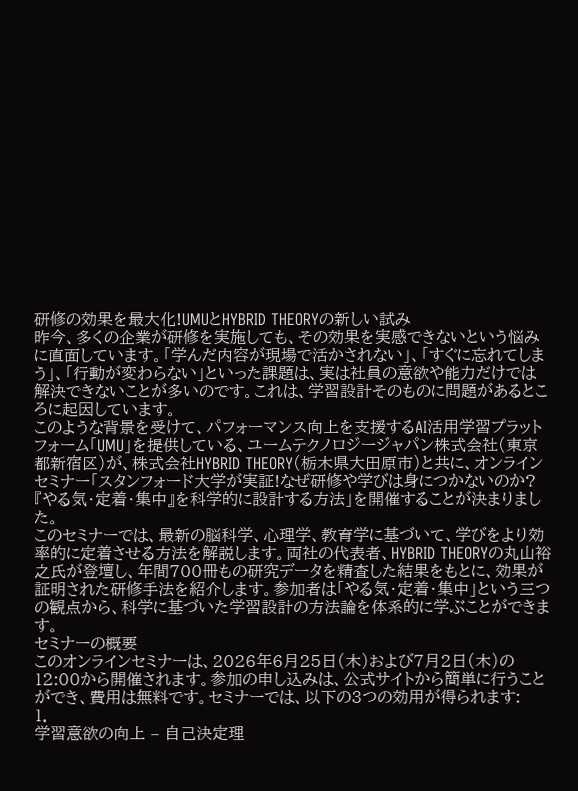研修の効果を最大化!UMUとHYBRID THEORYの新しい試み
昨今、多くの企業が研修を実施しても、その効果を実感できないという悩みに直面しています。「学んだ内容が現場で活かされない」、「すぐに忘れてしまう」、「行動が変わらない」といった課題は、実は社員の意欲や能力だけでは解決できないことが多いのです。これは、学習設計そのものに問題があるところに起因しています。
このような背景を受けて、パフォーマンス向上を支援するAI活用学習プラットフォーム「UMU」を提供している、ユームテクノロジージャパン株式会社(東京都新宿区)が、株式会社HYBRID THEORY(栃木県大田原市)と共に、オンラインセミナー「スタンフォード大学が実証!なぜ研修や学びは身につかないのか?『やる気・定着・集中』を科学的に設計する方法」を開催することが決まりました。
このセミナーでは、最新の脳科学、心理学、教育学に基づいて、学びをより効率的に定着させる方法を解説します。両社の代表者、HYBRID THEORYの丸山裕之氏が登壇し、年間700冊もの研究データを精査した結果をもとに、効果が証明された研修手法を紹介します。参加者は「やる気・定着・集中」という三つの観点から、科学に基づいた学習設計の方法論を体系的に学ぶことができます。
セミナーの概要
このオンラインセミナーは、2026年6月25日(木)および7月2日(木)の12:00から開催されます。参加の申し込みは、公式サイトから簡単に行うことができ、費用は無料です。セミナーでは、以下の3つの効用が得られます:
1.
学習意欲の向上 – 自己決定理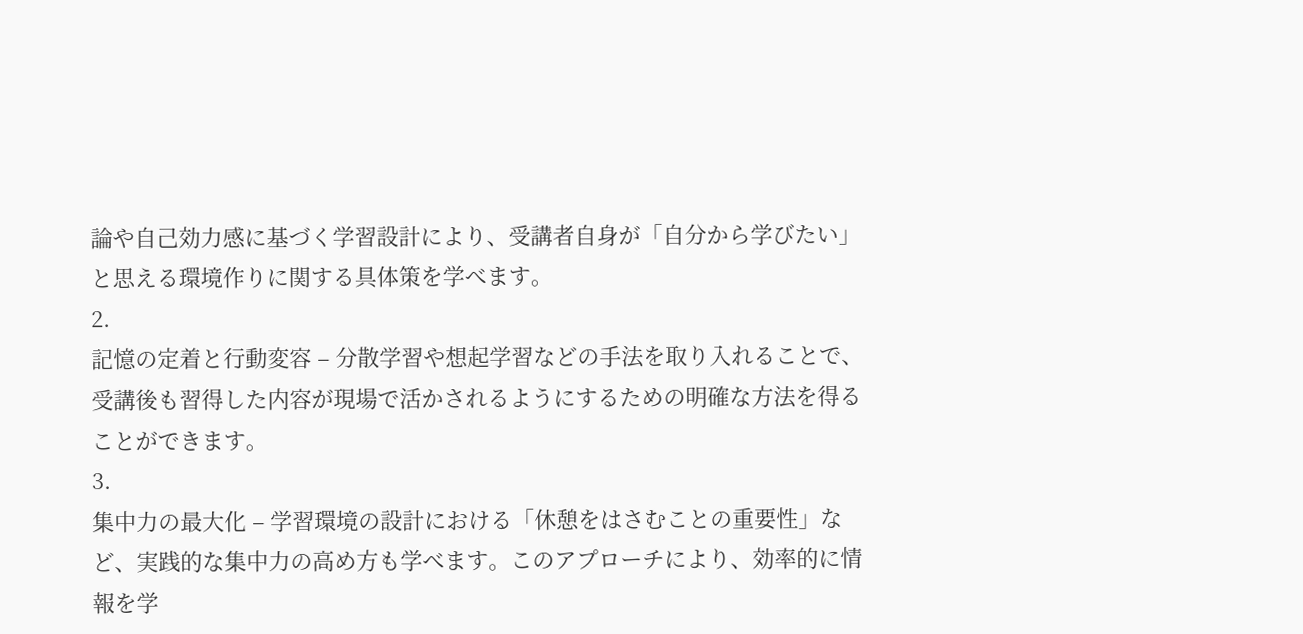論や自己効力感に基づく学習設計により、受講者自身が「自分から学びたい」と思える環境作りに関する具体策を学べます。
2.
記憶の定着と行動変容 – 分散学習や想起学習などの手法を取り入れることで、受講後も習得した内容が現場で活かされるようにするための明確な方法を得ることができます。
3.
集中力の最大化 – 学習環境の設計における「休憩をはさむことの重要性」など、実践的な集中力の高め方も学べます。このアプローチにより、効率的に情報を学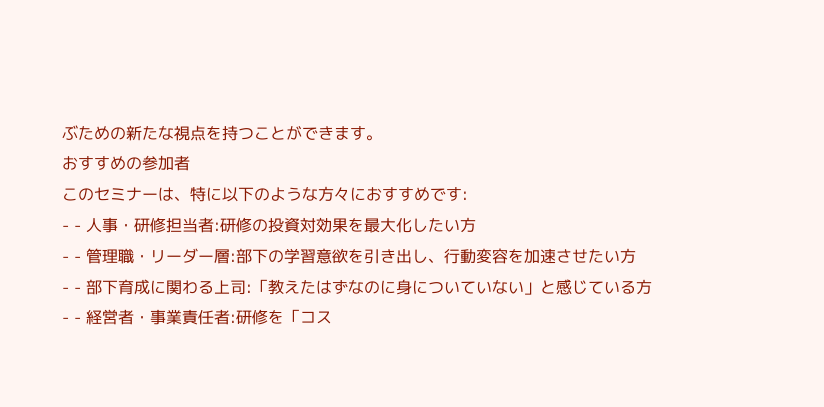ぶための新たな視点を持つことができます。
おすすめの参加者
このセミナーは、特に以下のような方々におすすめです:
- - 人事・研修担当者:研修の投資対効果を最大化したい方
- - 管理職・リーダー層:部下の学習意欲を引き出し、行動変容を加速させたい方
- - 部下育成に関わる上司:「教えたはずなのに身についていない」と感じている方
- - 経営者・事業責任者:研修を「コス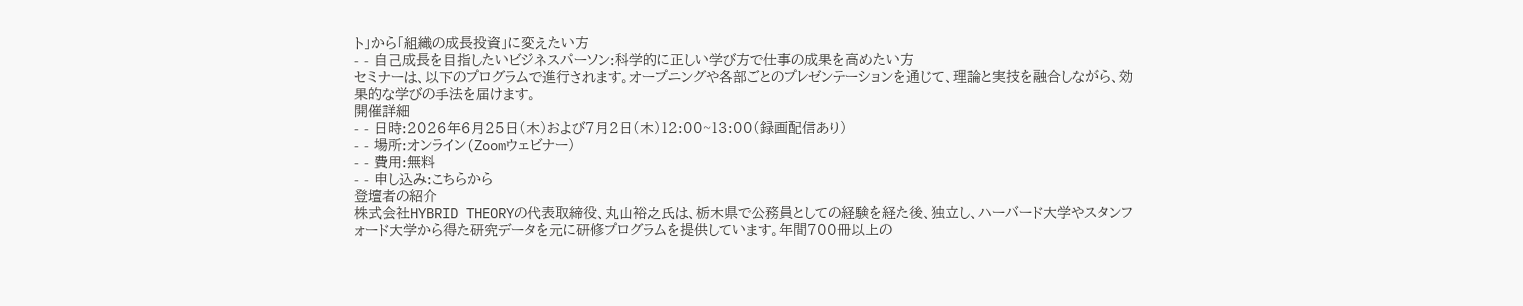ト」から「組織の成長投資」に変えたい方
- - 自己成長を目指したいビジネスパーソン:科学的に正しい学び方で仕事の成果を高めたい方
セミナーは、以下のプログラムで進行されます。オープニングや各部ごとのプレゼンテーションを通じて、理論と実技を融合しながら、効果的な学びの手法を届けます。
開催詳細
- - 日時:2026年6月25日(木)および7月2日(木)12:00~13:00(録画配信あり)
- - 場所:オンライン(Zoomウェビナー)
- - 費用:無料
- - 申し込み:こちらから
登壇者の紹介
株式会社HYBRID THEORYの代表取締役、丸山裕之氏は、栃木県で公務員としての経験を経た後、独立し、ハーバード大学やスタンフォード大学から得た研究データを元に研修プログラムを提供しています。年間700冊以上の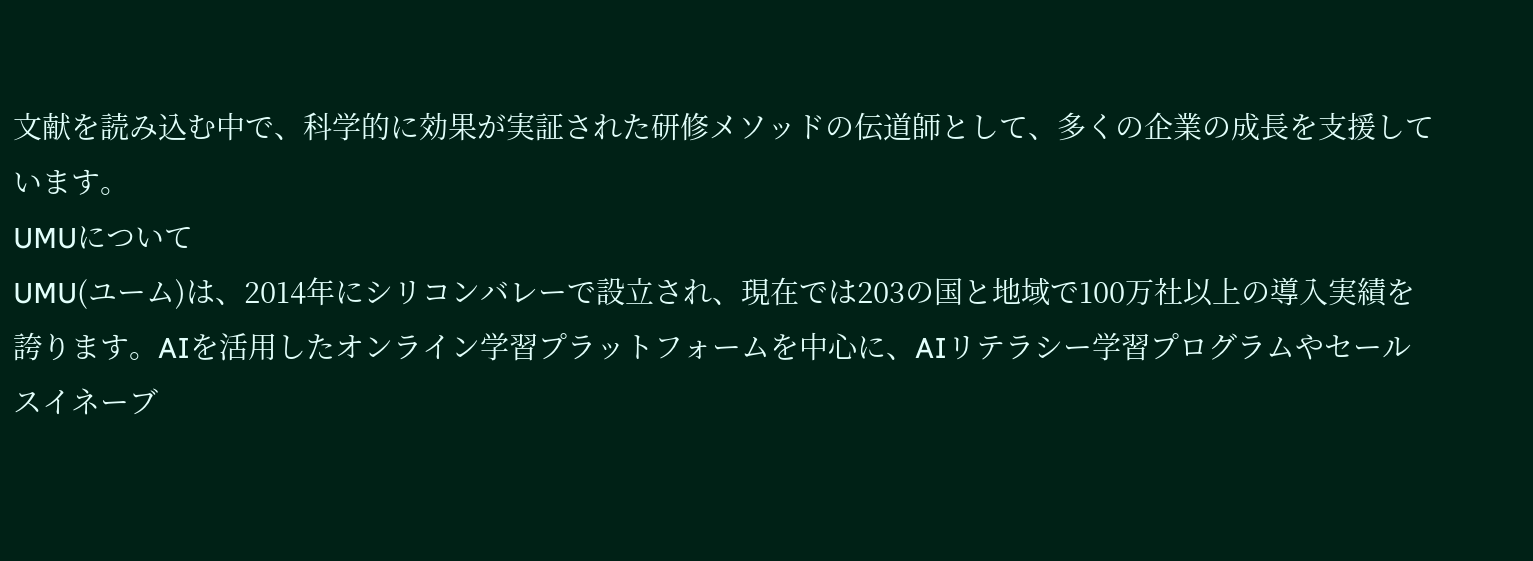文献を読み込む中で、科学的に効果が実証された研修メソッドの伝道師として、多くの企業の成長を支援しています。
UMUについて
UMU(ユーム)は、2014年にシリコンバレーで設立され、現在では203の国と地域で100万社以上の導入実績を誇ります。AIを活用したオンライン学習プラットフォームを中心に、AIリテラシー学習プログラムやセールスイネーブ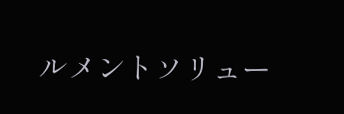ルメントソリュー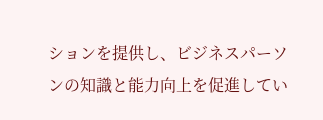ションを提供し、ビジネスパーソンの知識と能力向上を促進してい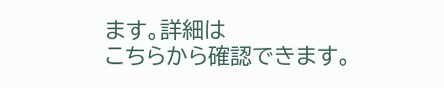ます。詳細は
こちらから確認できます。